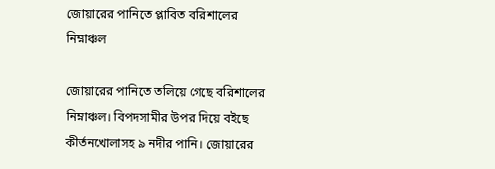জোয়ারের পানিতে প্লাবিত বরিশালের নিম্নাঞ্চল

জোয়ারের পানিতে তলিয়ে গেছে বরিশালের নিম্নাঞ্চল। বিপদসামীর উপর দিয়ে বইছে কীর্তনখোলাসহ ৯ নদীর পানি। জোয়ারের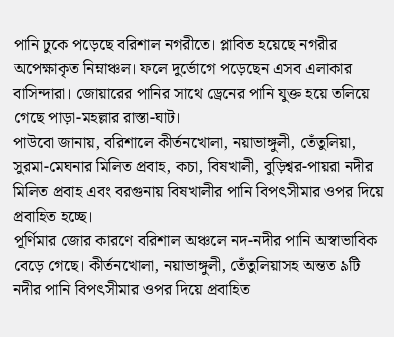পানি ঢুকে পড়েছে বরিশাল নগরীতে। প্লাবিত হয়েছে নগরীর অপেক্ষাকৃত নিম্নাঞ্চল। ফলে দুর্ভোগে পড়েছেন এসব এলাকার বাসিন্দারা। জোয়ারের পানির সাথে ড্রেনের পানি যুক্ত হয়ে তলিয়ে গেছে পাড়া-মহল্লার রাস্তা-ঘাট।
পাউবো জানায়, বরিশালে কীর্তনখোলা, নয়াভাঙ্গুলী, তেঁতুলিয়া, সুরমা-মেঘনার মিলিত প্রবাহ, কচা, বিষখালী, বুড়িশ্বর-পায়রা নদীর মিলিত প্রবাহ এবং বরগুনায় বিষখালীর পানি বিপৎসীমার ওপর দিয়ে প্রবাহিত হচ্ছে।
পূর্ণিমার জোর কারণে বরিশাল অঞ্চলে নদ-নদীর পানি অস্বাভাবিক বেড়ে গেছে। কীর্তনখোলা, নয়াভাঙ্গুলী, তেঁতুলিয়াসহ অন্তত ৯টি নদীর পানি বিপৎসীমার ওপর দিয়ে প্রবাহিত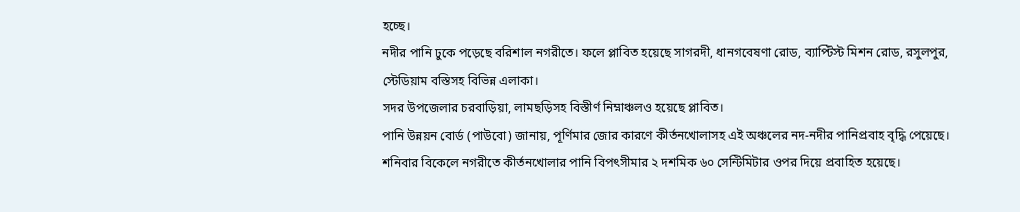হচ্ছে।
নদীর পানি ঢুকে পড়েছে বরিশাল নগরীতে। ফলে প্লাবিত হয়েছে সাগরদী, ধানগবেষণা রোড, ব্যাপ্টিস্ট মিশন রোড, রসুলপুর, স্টেডিয়াম বস্তিসহ বিভিন্ন এলাকা।
সদর উপজেলার চরবাড়িয়া, লামছড়িসহ বিস্তীর্ণ নিম্নাঞ্চলও হয়েছে প্লাবিত।
পানি উন্নয়ন বোর্ড (পাউবো) জানায়, পূর্ণিমার জোর কারণে কীর্তনখোলাসহ এই অঞ্চলের নদ-নদীর পানিপ্রবাহ বৃদ্ধি পেয়েছে। শনিবার বিকেলে নগরীতে কীর্তনখোলার পানি বিপৎসীমার ২ দশমিক ৬০ সেন্টিমিটার ওপর দিয়ে প্রবাহিত হয়েছে।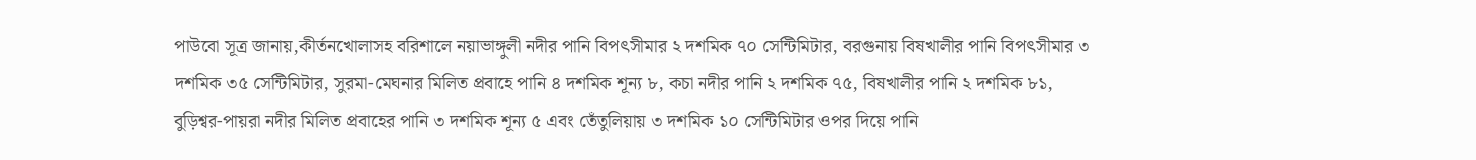পাউবো সূত্র জানায়,কীর্তনখোলাসহ বরিশালে নয়াভাঙ্গুলী নদীর পানি বিপৎসীমার ২ দশমিক ৭০ সেন্টিমিটার, বরগুনায় বিষখালীর পানি বিপৎসীমার ৩ দশমিক ৩৫ সেন্টিমিটার, সুরমা-মেঘনার মিলিত প্রবাহে পানি ৪ দশমিক শূন্য ৮, কচা নদীর পানি ২ দশমিক ৭৫, বিষখালীর পানি ২ দশমিক ৮১, বুড়িশ্বর-পায়রা নদীর মিলিত প্রবাহের পানি ৩ দশমিক শূন্য ৫ এবং তেঁতুলিয়ায় ৩ দশমিক ১০ সেন্টিমিটার ওপর দিয়ে পানি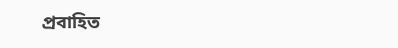প্রবাহিত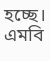হচ্ছে।
এমবি